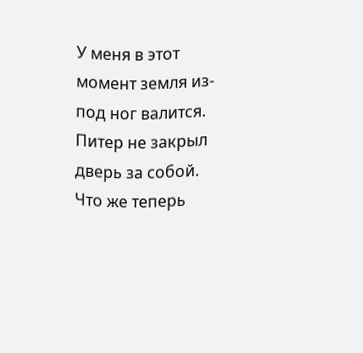У меня в этот момент земля из-под ног валится. Питер не закрыл дверь за собой. Что же теперь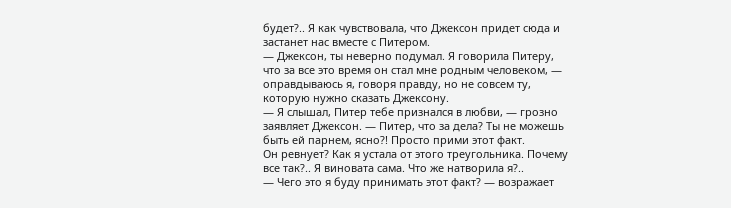будет?.. Я как чувствовала, что Джексон придет сюда и застанет нас вместе с Питером.
— Джексон, ты неверно подумал. Я говорила Питеру, что за все это время он стал мне родным человеком, — оправдываюсь я, говоря правду, но не совсем ту, которую нужно сказать Джексону.
— Я слышал, Питер тебе признался в любви, — грозно заявляет Джексон. — Питер, что за дела? Ты не можешь быть ей парнем, ясно?! Просто прими этот факт.
Он ревнует? Как я устала от этого треугольника. Почему все так?.. Я виновата сама. Что же натворила я?..
— Чего это я буду принимать этот факт? — возражает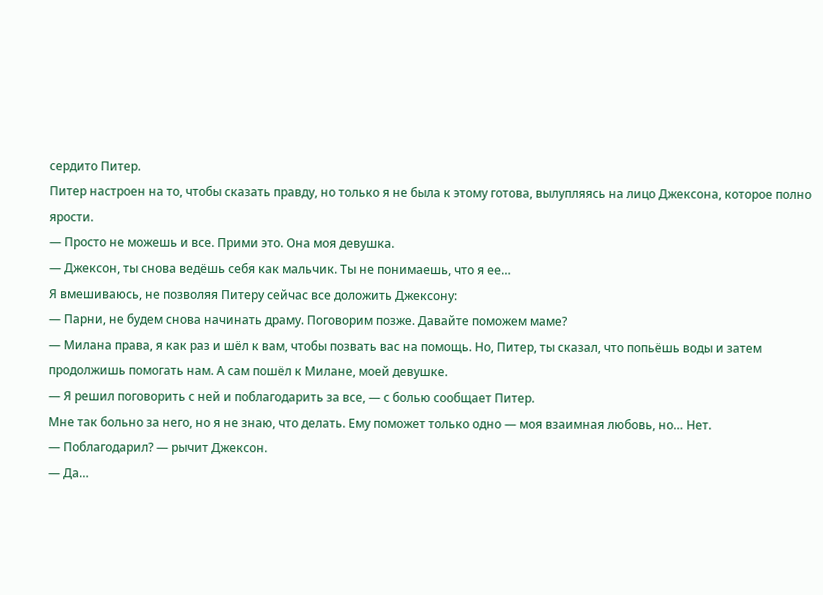сердито Питер.
Питер настроен на то, чтобы сказать правду, но только я не была к этому готова, вылупляясь на лицо Джексона, которое полно ярости.
— Просто не можешь и все. Прими это. Она моя девушка.
— Джексон, ты снова ведёшь себя как мальчик. Ты не понимаешь, что я ее…
Я вмешиваюсь, не позволяя Питеру сейчас все доложить Джексону:
— Парни, не будем снова начинать драму. Поговорим позже. Давайте поможем маме?
— Милана права, я как раз и шёл к вам, чтобы позвать вас на помощь. Но, Питер, ты сказал, что попьёшь воды и затем продолжишь помогать нам. А сам пошёл к Милане, моей девушке.
— Я решил поговорить с ней и поблагодарить за все, — с болью сообщает Питер.
Мне так больно за него, но я не знаю, что делать. Ему поможет только одно — моя взаимная любовь, но… Нет.
— Поблагодарил? — рычит Джексон.
— Да…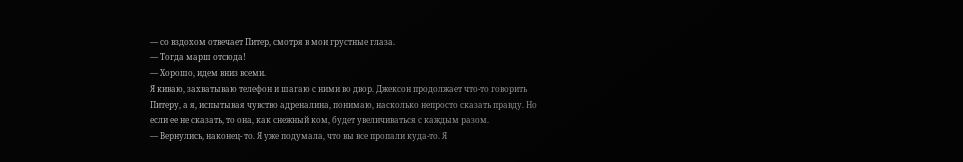— со вздохом отвечает Питер, смотря в мои грустные глаза.
— Тогда марш отсюда!
— Хорошо, идем вниз всеми.
Я киваю, захватываю телефон и шагаю с ними во двор. Джексон продолжает что-то говорить Питеру, а я, испытывая чувство адреналина, понимаю, насколько непросто сказать правду. Но если ее не сказать, то она, как снежный ком, будет увеличиваться с каждым разом.
— Вернулись, наконец- то. Я уже подумала, что вы все пропали куда-то. Я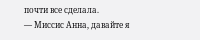почти все сделала.
— Миссис Анна, давайте я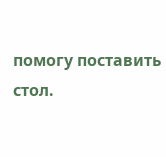помогу поставить стол.